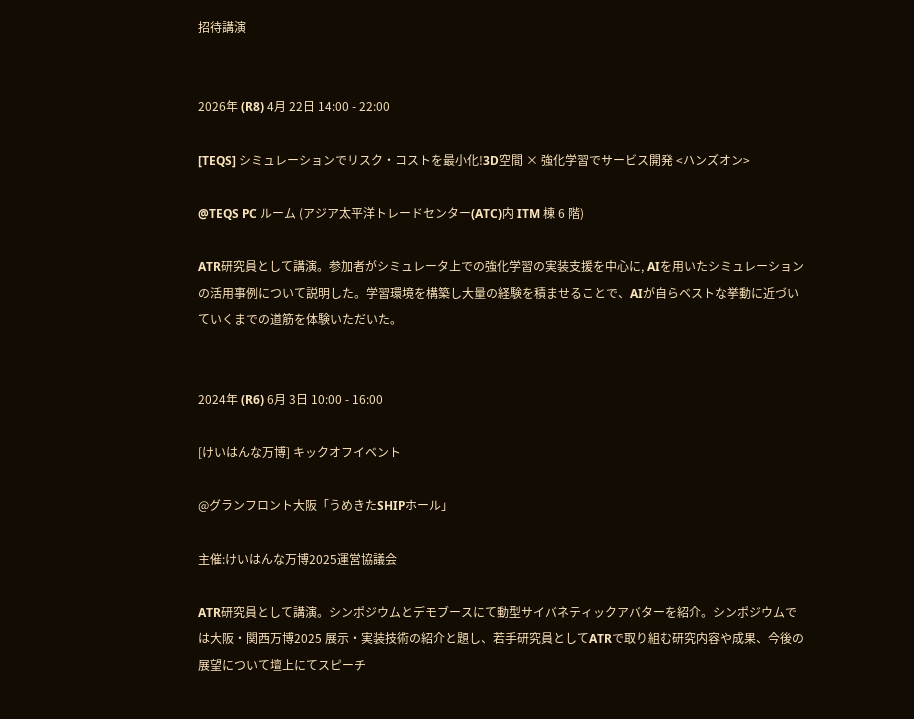招待講演


2026年 (R8) 4月 22日 14:00 - 22:00

[TEQS] シミュレーションでリスク・コストを最小化!3D空間 × 強化学習でサービス開発 <ハンズオン>

@TEQS PC ルーム (アジア太平洋トレードセンター(ATC)内 ITM 棟 6 階)

ATR研究員として講演。参加者がシミュレータ上での強化学習の実装支援を中心に, AIを用いたシミュレーションの活用事例について説明した。学習環境を構築し大量の経験を積ませることで、AIが自らベストな挙動に近づいていくまでの道筋を体験いただいた。


2024年 (R6) 6月 3日 10:00 - 16:00

[けいはんな万博] キックオフイベント

@グランフロント大阪「うめきたSHIPホール」

主催:けいはんな万博2025運営協議会

ATR研究員として講演。シンポジウムとデモブースにて動型サイバネティックアバターを紹介。シンポジウムでは大阪・関西万博2025 展示・実装技術の紹介と題し、若手研究員としてATRで取り組む研究内容や成果、今後の展望について壇上にてスピーチ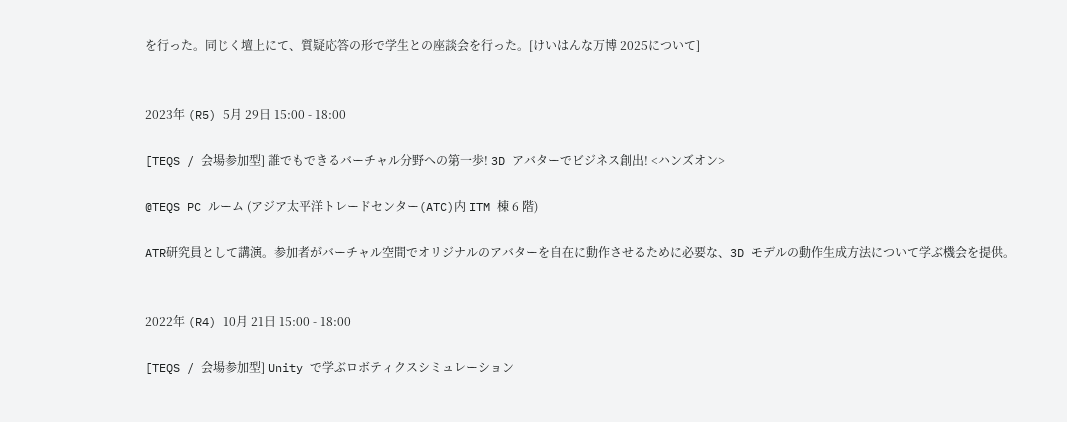を行った。同じく壇上にて、質疑応答の形で学生との座談会を行った。[けいはんな万博 2025について]


2023年 (R5) 5月 29日 15:00 - 18:00

[TEQS / 会場参加型] 誰でもできるバーチャル分野への第一歩! 3D アバターでビジネス創出! <ハンズオン>

@TEQS PC ルーム (アジア太平洋トレードセンター(ATC)内 ITM 棟 6 階)

ATR研究員として講演。参加者がバーチャル空間でオリジナルのアバターを自在に動作させるために必要な、3D モデルの動作生成方法について学ぶ機会を提供。


2022年 (R4) 10月 21日 15:00 - 18:00

[TEQS / 会場参加型] Unity で学ぶロボティクスシミュレーション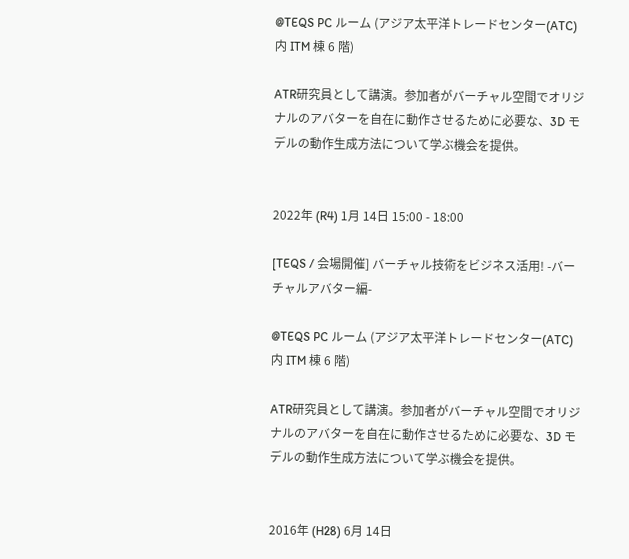@TEQS PC ルーム (アジア太平洋トレードセンター(ATC)内 ITM 棟 6 階)

ATR研究員として講演。参加者がバーチャル空間でオリジナルのアバターを自在に動作させるために必要な、3D モデルの動作生成方法について学ぶ機会を提供。


2022年 (R4) 1月 14日 15:00 - 18:00

[TEQS / 会場開催] バーチャル技術をビジネス活用! -バーチャルアバター編-

@TEQS PC ルーム (アジア太平洋トレードセンター(ATC)内 ITM 棟 6 階)

ATR研究員として講演。参加者がバーチャル空間でオリジナルのアバターを自在に動作させるために必要な、3D モデルの動作生成方法について学ぶ機会を提供。


2016年 (H28) 6月 14日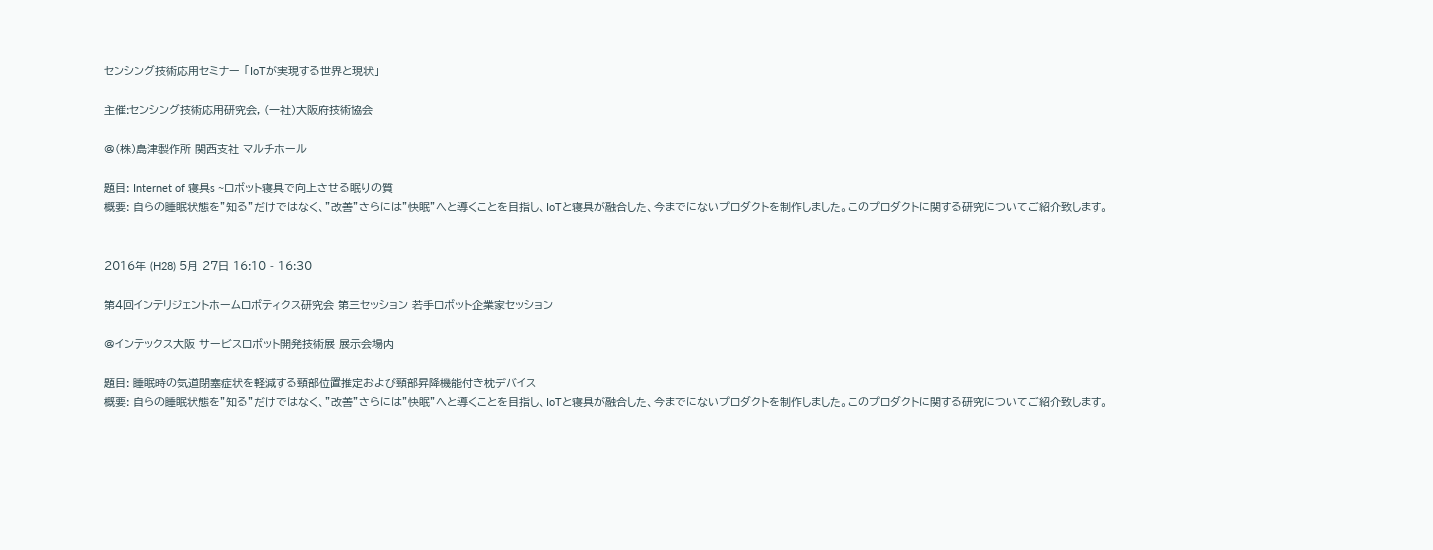センシング技術応用セミナー 「IoTが実現する世界と現状」

主催:センシング技術応用研究会, (一社)大阪府技術協会

@(株)島津製作所 関西支社 マルチホール

題目: Internet of 寝具s ~ロボット寝具で向上させる眠りの質
概要: 自らの睡眠状態を”知る”だけではなく、”改善”さらには”快眠”へと導くことを目指し、IoTと寝具が融合した、今までにないプロダクトを制作しました。このプロダクトに関する研究についてご紹介致します。


2016年 (H28) 5月 27日 16:10 - 16:30

第4回インテリジェントホームロボティクス研究会 第三セッション 若手ロボット企業家セッション

@インテックス大阪 サービスロボット開発技術展 展示会場内

題目: 睡眠時の気道閉塞症状を軽減する頸部位置推定および頸部昇降機能付き枕デバイス
概要: 自らの睡眠状態を”知る”だけではなく、”改善”さらには”快眠”へと導くことを目指し、IoTと寝具が融合した、今までにないプロダクトを制作しました。このプロダクトに関する研究についてご紹介致します。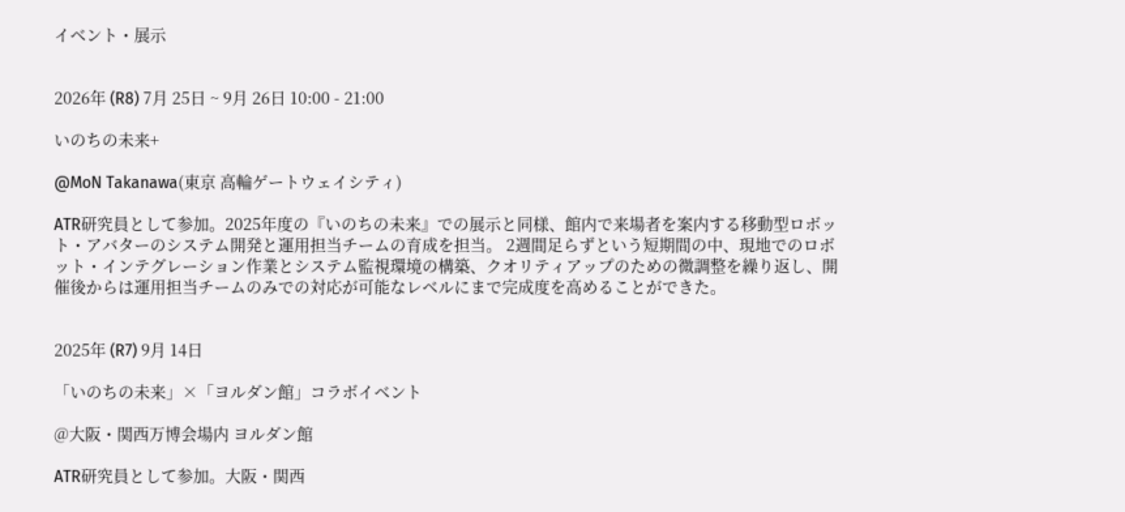イベント・展示


2026年 (R8) 7月 25日 ~ 9月 26日 10:00 - 21:00

いのちの未来+

@MoN Takanawa(東京 高輪ゲートウェイシティ)

ATR研究員として参加。2025年度の『いのちの未来』での展示と同様、館内で来場者を案内する移動型ロボット・アバターのシステム開発と運用担当チームの育成を担当。 2週間足らずという短期間の中、現地でのロボット・インテグレーション作業とシステム監視環境の構築、クオリティアップのための微調整を繰り返し、開催後からは運用担当チームのみでの対応が可能なレベルにまで完成度を高めることができた。


2025年 (R7) 9月 14日

「いのちの未来」×「ヨルダン館」コラボイベント

@大阪・関西万博会場内 ヨルダン館

ATR研究員として参加。大阪・関西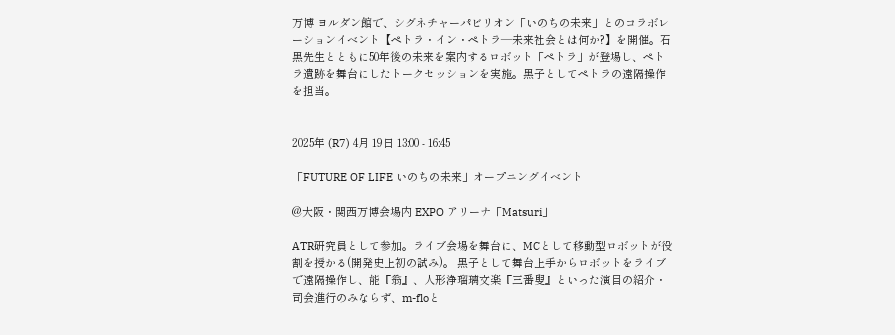万博 ヨルダン館で、シグネチャーパビリオン「いのちの未来」とのコラボレーションイベント【ペトラ・イン・ペトラ―未来社会とは何か?】を開催。石黒先生とともに50年後の未来を案内するロボット「ペトラ」が登場し、ペトラ遺跡を舞台にしたトークセッションを実施。黒子としてペトラの遠隔操作を担当。


2025年 (R7) 4月 19日 13:00 - 16:45

「FUTURE OF LIFE いのちの未来」オープニングイベント

@大阪・関西万博会場内 EXPO アリーナ「Matsuri」

ATR研究員として参加。ライブ会場を舞台に、MCとして移動型ロボットが役割を授かる(開発史上初の試み)。 黒子として舞台上手からロボットをライブで遠隔操作し、能『翁』、人形浄瑠璃文楽『三番叟』といった演目の紹介・司会進行のみならず、m-floと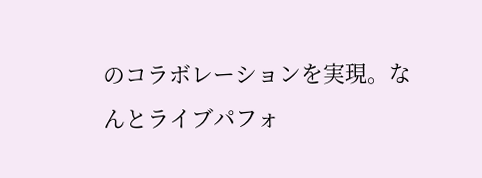のコラボレーションを実現。なんとライブパフォ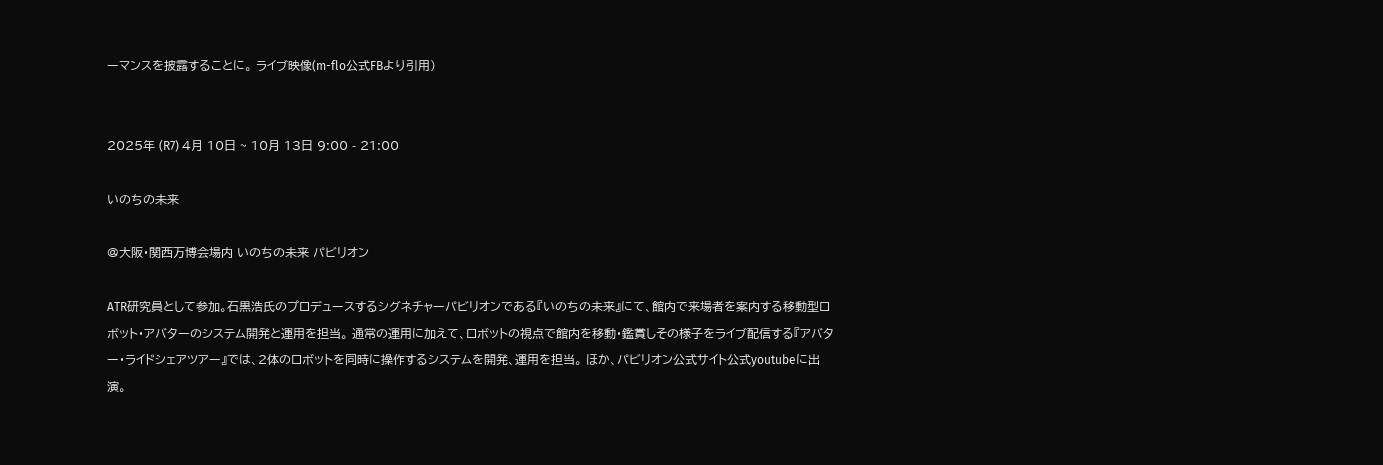ーマンスを披露することに。 ライブ映像(m-flo公式FBより引用)


2025年 (R7) 4月 10日 ~ 10月 13日 9:00 - 21:00

いのちの未来

@大阪・関西万博会場内 いのちの未来 パビリオン

ATR研究員として参加。石黒浩氏のプロデュースするシグネチャーパビリオンである『いのちの未来』にて、館内で来場者を案内する移動型ロボット・アバターのシステム開発と運用を担当。 通常の運用に加えて、ロボットの視点で館内を移動・鑑賞しその様子をライブ配信する『アバター・ライドシェアツアー』では、2体のロボットを同時に操作するシステムを開発、運用を担当。 ほか、パビリオン公式サイト公式youtubeに出演。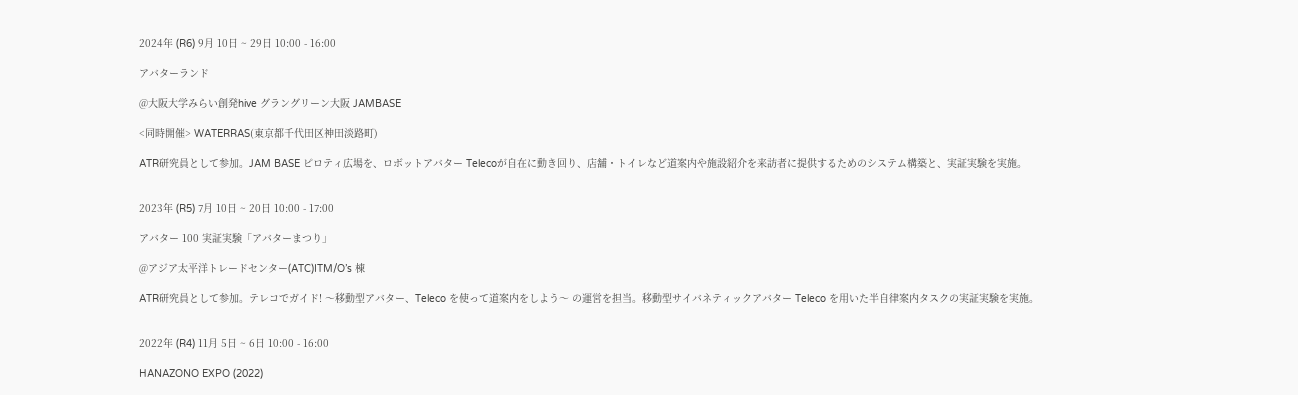2024年 (R6) 9月 10日 ~ 29日 10:00 - 16:00

アバターランド

@大阪大学みらい創発hive グラングリーン大阪 JAMBASE

<同時開催> WATERRAS(東京都千代田区神田淡路町)

ATR研究員として参加。JAM BASE ピロティ広場を、ロボットアバター Telecoが自在に動き回り、店舗・トイレなど道案内や施設紹介を来訪者に提供するためのシステム構築と、実証実験を実施。


2023年 (R5) 7月 10日 ~ 20日 10:00 - 17:00

アバター 100 実証実験「アバターまつり」

@アジア太平洋トレードセンター(ATC)ITM/O’s 棟

ATR研究員として参加。テレコでガイド! 〜移動型アバター、Teleco を使って道案内をしよう〜 の運営を担当。移動型サイバネティックアバター Teleco を用いた半自律案内タスクの実証実験を実施。


2022年 (R4) 11月 5日 ~ 6日 10:00 - 16:00

HANAZONO EXPO (2022)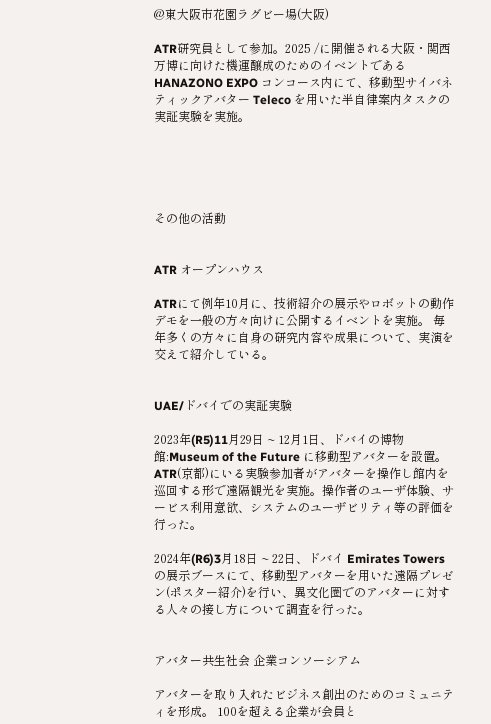@東大阪市花園ラグビー場(大阪)

ATR研究員として参加。2025 /に開催される大阪・関西万博に向けた機運醸成のためのイベントである HANAZONO EXPO コンコース内にて、移動型サイバネティックアバター Teleco を用いた半自律案内タスクの実証実験を実施。





その他の活動


ATR オープンハウス

ATRにて例年10月に、技術紹介の展示やロボットの動作デモを一般の方々向けに公開するイベントを実施。 毎年多くの方々に自身の研究内容や成果について、実演を交えて紹介している。


UAE/ドバイでの実証実験

2023年(R5)11月29日 ~ 12月1日、ドバイの博物館:Museum of the Future に移動型アバターを設置。ATR(京都)にいる実験参加者がアバターを操作し館内を巡回する形で遠隔観光を実施。操作者のユーザ体験、サービス利用意欲、システムのユーザビリティ等の評価を行った。

2024年(R6)3月18日 ~ 22日、ドバイ Emirates Towers の展示ブースにて、移動型アバターを用いた遠隔プレゼン(ポスター紹介)を行い、異文化圏でのアバターに対する人々の接し方について調査を行った。


アバター共生社会 企業コンソーシアム

アバターを取り入れたビジネス創出のためのコミュニティを形成。 100を超える企業が会員と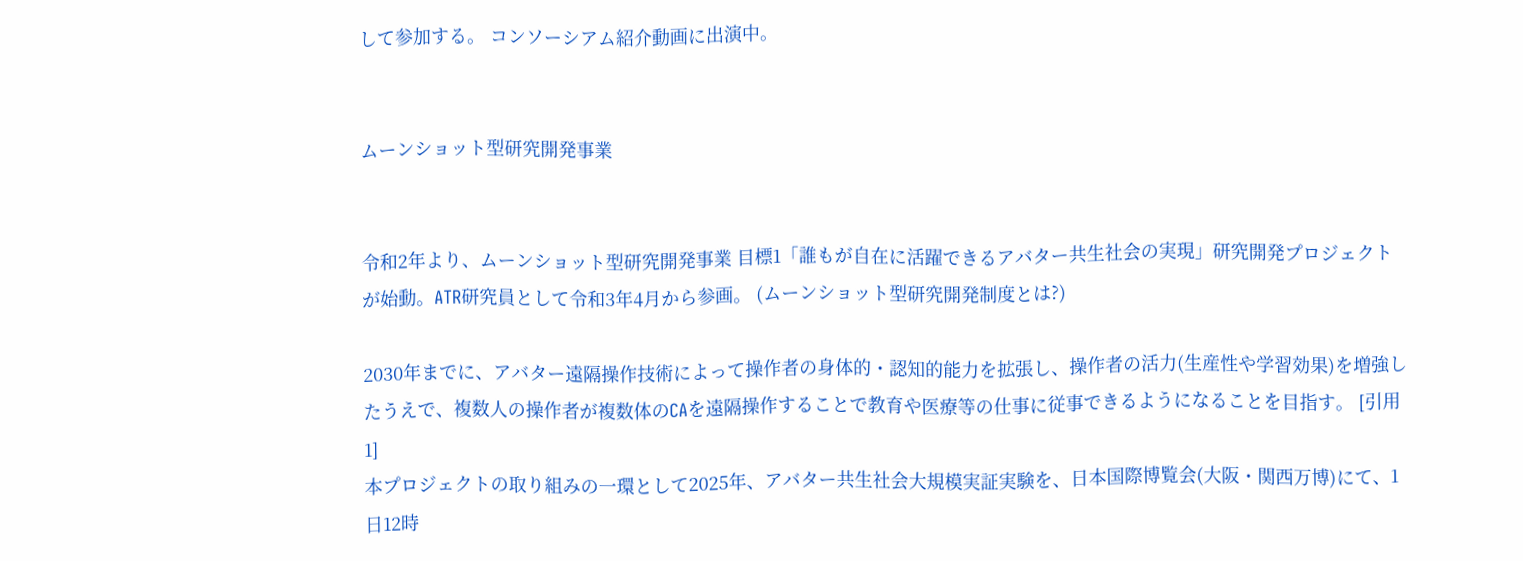して参加する。 コンソーシアム紹介動画に出演中。


ムーンショット型研究開発事業


令和2年より、ムーンショット型研究開発事業 目標1「誰もが自在に活躍できるアバター共生社会の実現」研究開発プロジェクトが始動。ATR研究員として令和3年4月から参画。 (ムーンショット型研究開発制度とは?)

2030年までに、アバター遠隔操作技術によって操作者の身体的・認知的能力を拡張し、操作者の活力(生産性や学習効果)を増強したうえで、複数人の操作者が複数体のCAを遠隔操作することで教育や医療等の仕事に従事できるようになることを目指す。 [引用1]
本プロジェクトの取り組みの一環として2025年、アバター共生社会大規模実証実験を、日本国際博覧会(大阪・関西万博)にて、1日12時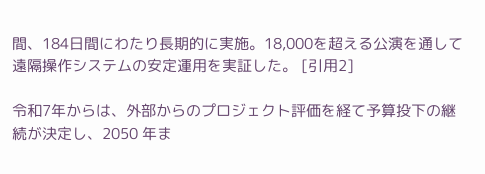間、184日間にわたり長期的に実施。18,000を超える公演を通して遠隔操作システムの安定運用を実証した。 [引用2]

令和7年からは、外部からのプロジェクト評価を経て予算投下の継続が決定し、2050 年ま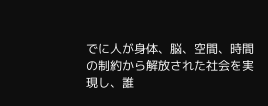でに人が身体、脳、空間、時間の制約から解放された社会を実現し、誰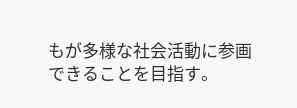もが多様な社会活動に参画できることを目指す。